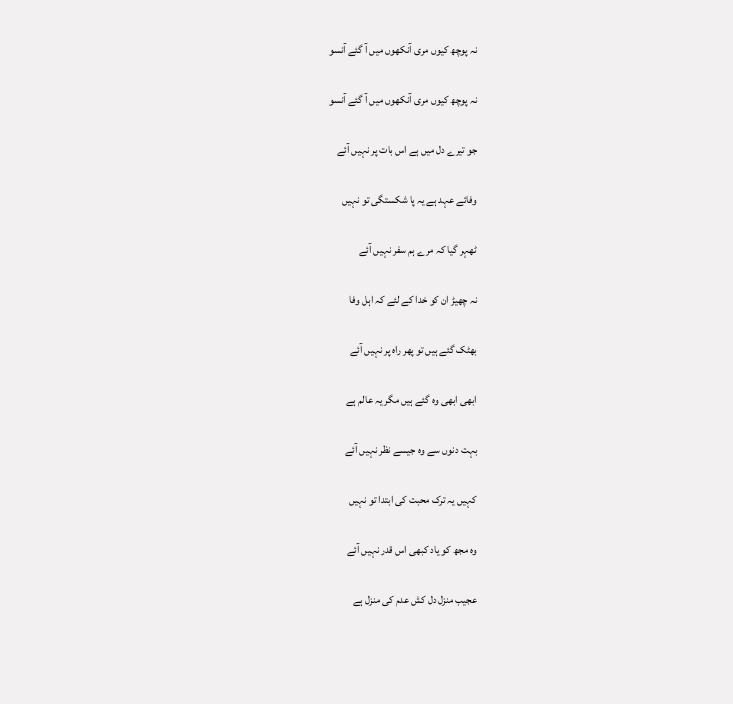نہ پوچھ کیوں مری آنکھوں میں آ گئے آنسو

نہ پوچھ کیوں مری آنکھوں میں آ گئے آنسو

جو تیرے دل میں ہے اس بات پر نہیں آئے

وفائے عہد ہے یہ پا شکستگی تو نہیں

ٹھہر گیا کہ مرے ہم سفر نہیں آئے

نہ چھیڑ ان کو خدا کے لئے کہ اہل وفا

بھٹک گئے ہیں تو پھر راہ پر نہیں آئے

ابھی ابھی وہ گئے ہیں مگر یہ عالم ہے

بہت دنوں سے وہ جیسے نظر نہیں آئے

کہیں یہ ترک محبت کی ابتدا تو نہیں

وہ مجھ کو یاد کبھی اس قدر نہیں آئے

عجیب منزل دل کش عدم کی منزل ہے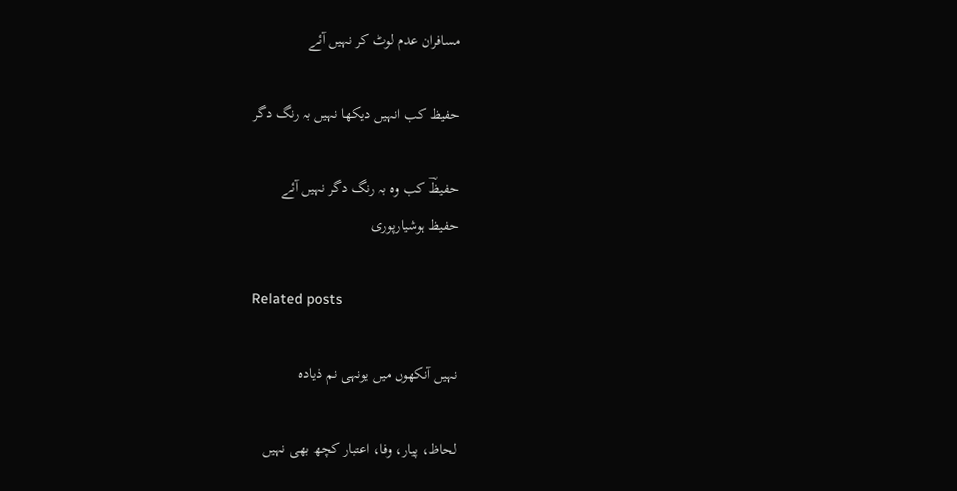مسافران عدم لوٹ کر نہیں آئے

حفیظ کب انہیں دیکھا نہیں بہ رنگ دگر

حفیظؔ کب وہ بہ رنگ دگر نہیں آئے
حفیظ ہوشیارپوری

Related posts

نہیں آنکھوں میں یونہی نم ذیادہ

لحاظ، پیار، وفا، اعتبار کچھ بھی نہیں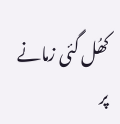کھُل گئی زمانے پر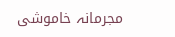مجرمانہ خاموشی